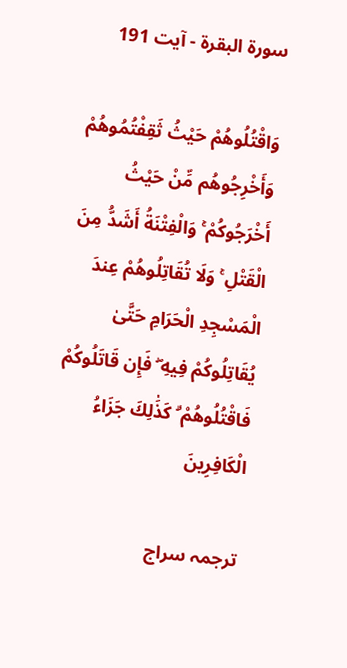سورة البقرة - آیت 191

وَاقْتُلُوهُمْ حَيْثُ ثَقِفْتُمُوهُمْ وَأَخْرِجُوهُم مِّنْ حَيْثُ أَخْرَجُوكُمْ ۚ وَالْفِتْنَةُ أَشَدُّ مِنَ الْقَتْلِ ۚ وَلَا تُقَاتِلُوهُمْ عِندَ الْمَسْجِدِ الْحَرَامِ حَتَّىٰ يُقَاتِلُوكُمْ فِيهِ ۖ فَإِن قَاتَلُوكُمْ فَاقْتُلُوهُمْ ۗ كَذَٰلِكَ جَزَاءُ الْكَافِرِينَ

ترجمہ سراج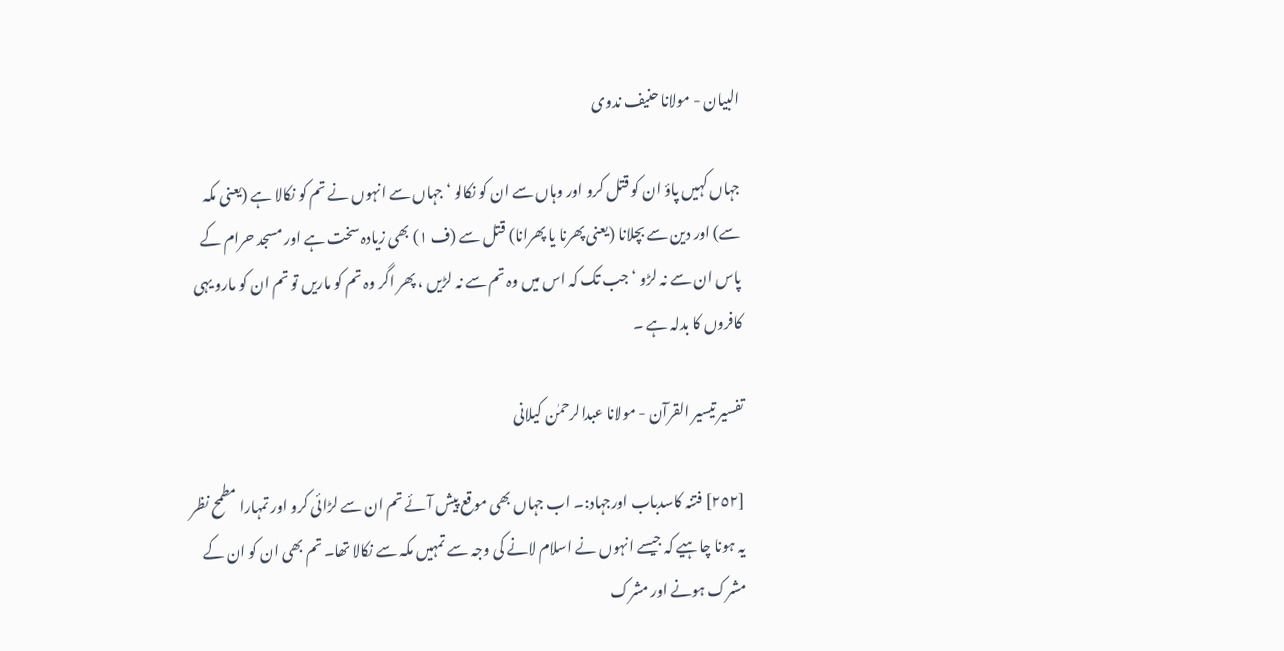البیان - مولانا حنیف ندوی

جہاں کہیں پاؤ ان کو قتل کرو اور وہاں سے ان کو نکالو ‘ جہاں سے انہوں نے تم کو نکالا ہے (یعنی مکہ سے) اور دین سے بچلانا (یعنی پھرنا یا پھرانا) قتل سے (ف ١) بھی زیادہ سخت ہے اور مسجد حرام کے پاس ان سے نہ لڑو ‘ جب تک کہ اس میں وہ تم سے نہ لڑیں ، پھر اگر وہ تم کو ماریں تو تم ان کو مارو یہی کافروں کا بدلہ ہے ۔

تفسیر تیسیر القرآن - مولانا عبدالرحمٰن کیلانی

[٢٥٢] فتنہ کاسدباب اورجہاد:۔ اب جہاں بھی موقع پیش آئے تم ان سے لڑائی کرو اور تمہارا مطمح نظر یہ ہونا چاہیے کہ جیسے انہوں نے اسلام لانے کی وجہ سے تمہیں مکہ سے نکالا تھا۔ تم بھی ان کو ان کے مشرک ہونے اور مشرک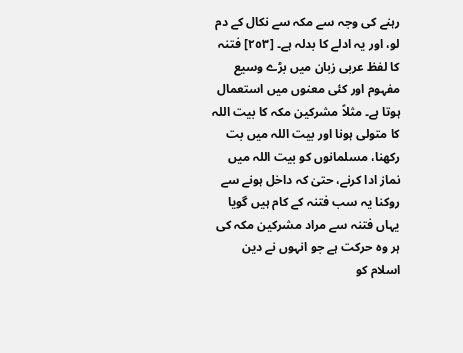رہنے کی وجہ سے مکہ سے نکال کے دم لو، اور یہ ادلے کا بدلہ ہے۔ [٢٥٣] فتنہ کا لفظ عربی زبان میں بڑے وسیع مفہوم اور کئی معنوں میں استعمال ہوتا ہے۔ مثلاً مشرکین مکہ کا بیت اللہ کا متولی ہونا اور بیت اللہ میں بت رکھنا، مسلمانوں کو بیت اللہ میں نماز ادا کرنے، حتیٰ کہ داخل ہونے سے روکنا یہ سب فتنہ کے کام ہیں گویا یہاں فتنہ سے مراد مشرکین مکہ کی ہر وہ حرکت ہے جو انہوں نے دین اسلام کو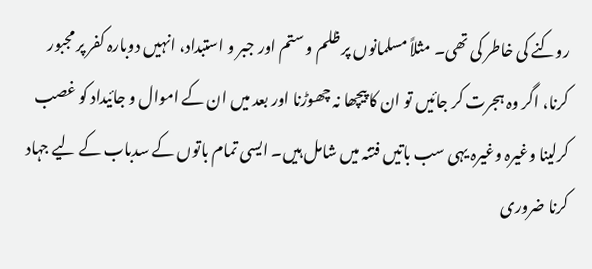روکنے کی خاطر کی تھی۔ مثلاً مسلمانوں پر ظلم و ستم اور جبر و استبداد، انہیں دوبارہ کفر پر مجبور کرنا، اگر وہ ہجرت کر جائیں تو ان کا پیچھا نہ چھوڑنا اور بعد میں ان کے اموال و جائیداد کو غصب کرلینا وغیرہ وغیرہ یہی سب باتیں فتنہ میں شامل ہیں۔ ایسی تمام باتوں کے سدباب کے لیے جہاد کرنا ضروری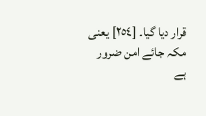قرار دیا گیا۔ [٢٥٤] یعنی مکہ جائے امن ضرور ہے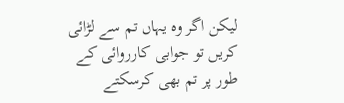لیکن اگر وہ یہاں تم سے لڑائی کریں تو جوابی کارروائی کے طور پر تم بھی کرسکتے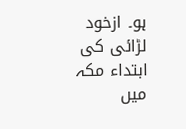ہو۔ ازخود لڑائی کی ابتداء مکہ میں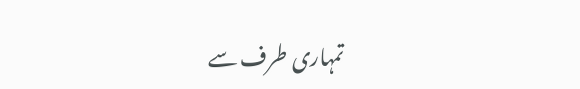تمہاری طرف سے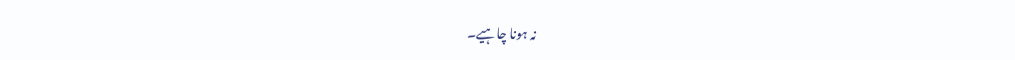نہ ہونا چاہیے۔